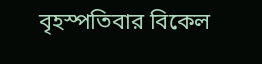বৃহস্পতিবার বিকেল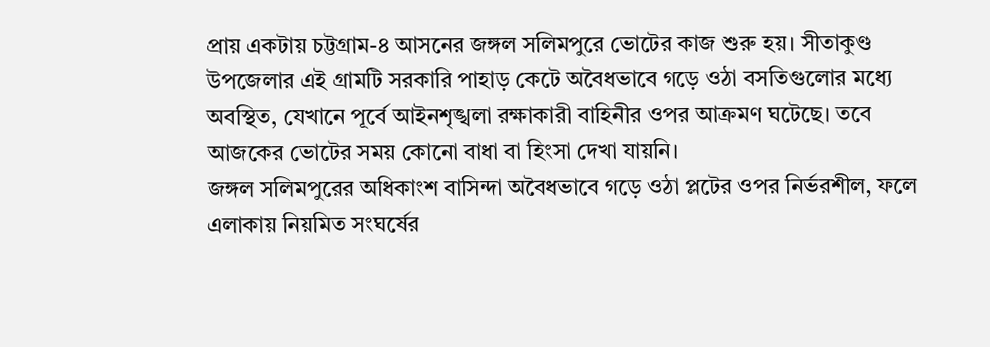প্রায় একটায় চট্টগ্রাম-৪ আসনের জঙ্গল সলিমপুরে ভোটের কাজ শুরু হয়। সীতাকুণ্ড উপজেলার এই গ্রামটি সরকারি পাহাড় কেটে অবৈধভাবে গড়ে ওঠা বসতিগুলোর মধ্যে অবস্থিত, যেখানে পূর্বে আইনশৃঙ্খলা রক্ষাকারী বাহিনীর ওপর আক্রমণ ঘটেছে। তবে আজকের ভোটের সময় কোনো বাধা বা হিংসা দেখা যায়নি।
জঙ্গল সলিমপুরের অধিকাংশ বাসিন্দা অবৈধভাবে গড়ে ওঠা প্লটের ওপর নির্ভরশীল, ফলে এলাকায় নিয়মিত সংঘর্ষের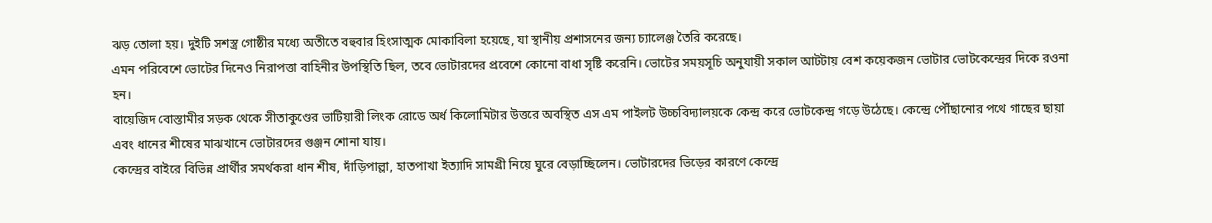ঝড় তোলা হয়। দুইটি সশস্ত্র গোষ্ঠীর মধ্যে অতীতে বহুবার হিংসাত্মক মোকাবিলা হয়েছে, যা স্থানীয় প্রশাসনের জন্য চ্যালেঞ্জ তৈরি করেছে।
এমন পরিবেশে ভোটের দিনেও নিরাপত্তা বাহিনীর উপস্থিতি ছিল, তবে ভোটারদের প্রবেশে কোনো বাধা সৃষ্টি করেনি। ভোটের সময়সূচি অনুযায়ী সকাল আটটায় বেশ কয়েকজন ভোটার ভোটকেন্দ্রের দিকে রওনা হন।
বায়েজিদ বোস্তামীর সড়ক থেকে সীতাকুণ্ডের ভাটিয়ারী লিংক রোডে অর্ধ কিলোমিটার উত্তরে অবস্থিত এস এম পাইলট উচ্চবিদ্যালয়কে কেন্দ্র করে ভোটকেন্দ্র গড়ে উঠেছে। কেন্দ্রে পৌঁছানোর পথে গাছের ছায়া এবং ধানের শীষের মাঝখানে ভোটারদের গুঞ্জন শোনা যায়।
কেন্দ্রের বাইরে বিভিন্ন প্রার্থীর সমর্থকরা ধান শীষ, দাঁড়িপাল্লা, হাতপাখা ইত্যাদি সামগ্রী নিয়ে ঘুরে বেড়াচ্ছিলেন। ভোটারদের ভিড়ের কারণে কেন্দ্রে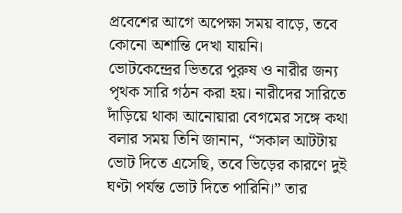প্রবেশের আগে অপেক্ষা সময় বাড়ে, তবে কোনো অশান্তি দেখা যায়নি।
ভোটকেন্দ্রের ভিতরে পুরুষ ও নারীর জন্য পৃথক সারি গঠন করা হয়। নারীদের সারিতে দাঁড়িয়ে থাকা আনোয়ারা বেগমের সঙ্গে কথা বলার সময় তিনি জানান, “সকাল আটটায় ভোট দিতে এসেছি, তবে ভিড়ের কারণে দুই ঘণ্টা পর্যন্ত ভোট দিতে পারিনি।” তার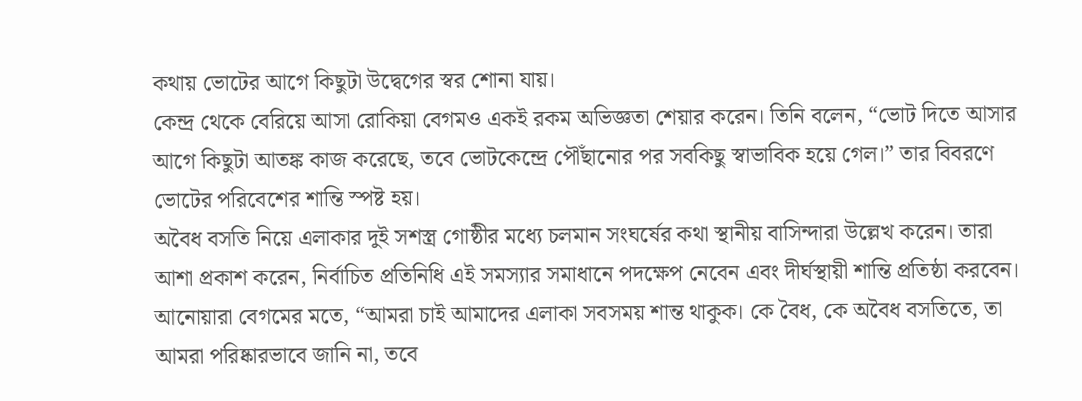কথায় ভোটের আগে কিছুটা উদ্বেগের স্বর শোনা যায়।
কেন্দ্র থেকে বেরিয়ে আসা রোকিয়া বেগমও একই রকম অভিজ্ঞতা শেয়ার করেন। তিনি বলেন, “ভোট দিতে আসার আগে কিছুটা আতঙ্ক কাজ করেছে, তবে ভোটকেন্দ্রে পৌঁছানোর পর সবকিছু স্বাভাবিক হয়ে গেল।” তার বিবরণে ভোটের পরিবেশের শান্তি স্পষ্ট হয়।
অবৈধ বসতি নিয়ে এলাকার দুই সশস্ত্র গোষ্ঠীর মধ্যে চলমান সংঘর্ষের কথা স্থানীয় বাসিন্দারা উল্লেখ করেন। তারা আশা প্রকাশ করেন, নির্বাচিত প্রতিনিধি এই সমস্যার সমাধানে পদক্ষেপ নেবেন এবং দীর্ঘস্থায়ী শান্তি প্রতিষ্ঠা করবেন।
আনোয়ারা বেগমের মতে, “আমরা চাই আমাদের এলাকা সবসময় শান্ত থাকুক। কে বৈধ, কে অবৈধ বসতিতে, তা আমরা পরিষ্কারভাবে জানি না, তবে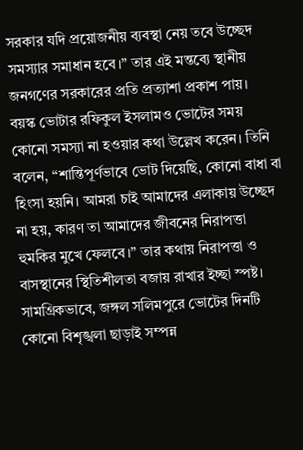সরকার যদি প্রয়োজনীয় ব্যবস্থা নেয় তবে উচ্ছেদ সমস্যার সমাধান হবে।” তার এই মন্তব্যে স্থানীয় জনগণের সরকারের প্রতি প্রত্যাশা প্রকাশ পায়।
বয়স্ক ভোটার রফিকুল ইসলামও ভোটের সময় কোনো সমস্যা না হওয়ার কথা উল্লেখ করেন। তিনি বলেন, “শান্তিপূর্ণভাবে ভোট দিয়েছি, কোনো বাধা বা হিংসা হয়নি। আমরা চাই আমাদের এলাকায় উচ্ছেদ না হয়, কারণ তা আমাদের জীবনের নিরাপত্তা হুমকির মুখে ফেলবে।” তার কথায় নিরাপত্তা ও বাসস্থানের স্থিতিশীলতা বজায় রাখার ইচ্ছা স্পষ্ট।
সামগ্রিকভাবে, জঙ্গল সলিমপুরে ভোটের দিনটি কোনো বিশৃঙ্খলা ছাড়াই সম্পন্ন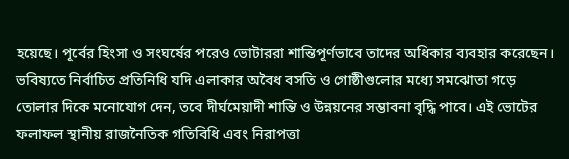হয়েছে। পূর্বের হিংসা ও সংঘর্ষের পরেও ভোটাররা শান্তিপূর্ণভাবে তাদের অধিকার ব্যবহার করেছেন।
ভবিষ্যতে নির্বাচিত প্রতিনিধি যদি এলাকার অবৈধ বসতি ও গোষ্ঠীগুলোর মধ্যে সমঝোতা গড়ে তোলার দিকে মনোযোগ দেন, তবে দীর্ঘমেয়াদী শান্তি ও উন্নয়নের সম্ভাবনা বৃদ্ধি পাবে। এই ভোটের ফলাফল স্থানীয় রাজনৈতিক গতিবিধি এবং নিরাপত্তা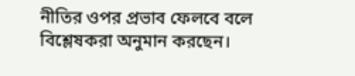নীতির ওপর প্রভাব ফেলবে বলে বিশ্লেষকরা অনুমান করছেন।